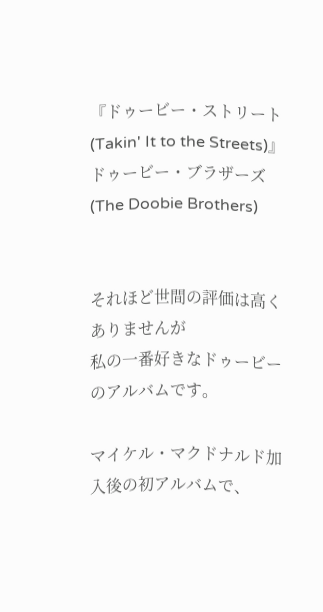『ドゥービー・ストリート(Takin' It to the Streets)』
ドゥービー・ブラザーズ (The Doobie Brothers)


それほど世間の評価は高くありませんが
私の一番好きなドゥービーのアルバムです。

マイケル・マクドナルド加入後の初アルバムで、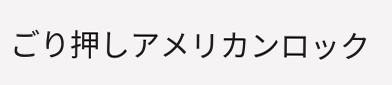ごり押しアメリカンロック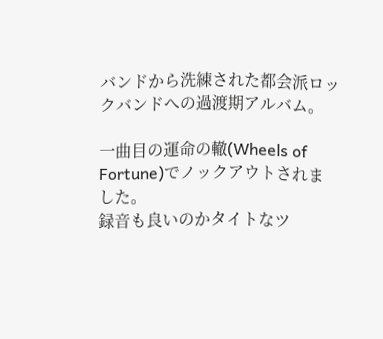バンドから洗練された都会派ロックバンドへの過渡期アルバム。

一曲目の運命の轍(Wheels of Fortune)でノックアウトされました。
録音も良いのかタイトなツ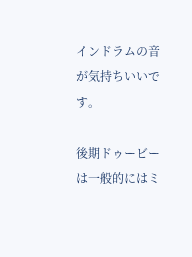インドラムの音が気持ちいいです。

後期ドゥービーは一般的にはミ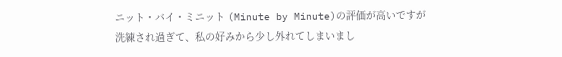ニット・バイ・ミニット (Minute by Minute)の評価が高いですが
洗練され過ぎて、私の好みから少し外れてしまいまし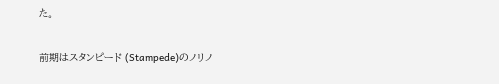た。

前期はスタンピード (Stampede)のノリノ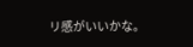リ感がいいかな。